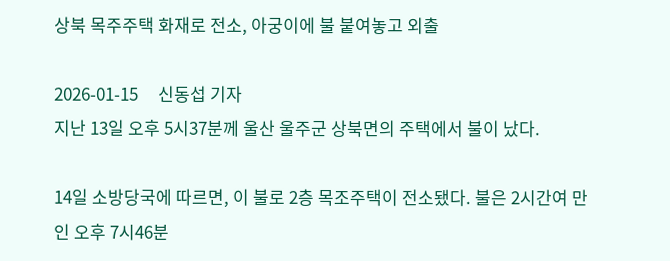상북 목주주택 화재로 전소, 아궁이에 불 붙여놓고 외출

2026-01-15     신동섭 기자
지난 13일 오후 5시37분께 울산 울주군 상북면의 주택에서 불이 났다.

14일 소방당국에 따르면, 이 불로 2층 목조주택이 전소됐다. 불은 2시간여 만인 오후 7시46분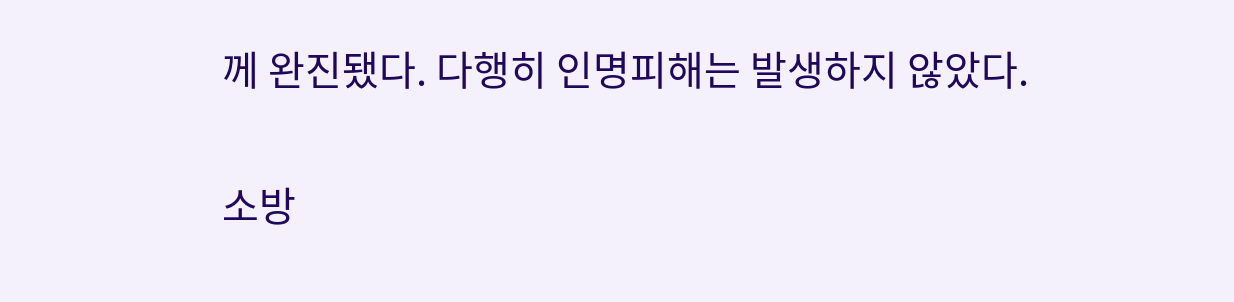께 완진됐다. 다행히 인명피해는 발생하지 않았다.

소방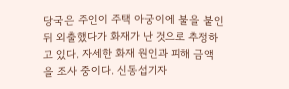당국은 주인이 주택 아궁이에 불을 붙인 뒤 외출했다가 화재가 난 것으로 추정하고 있다. 자세한 화재 원인과 피해 금액을 조사 중이다. 신동섭기자